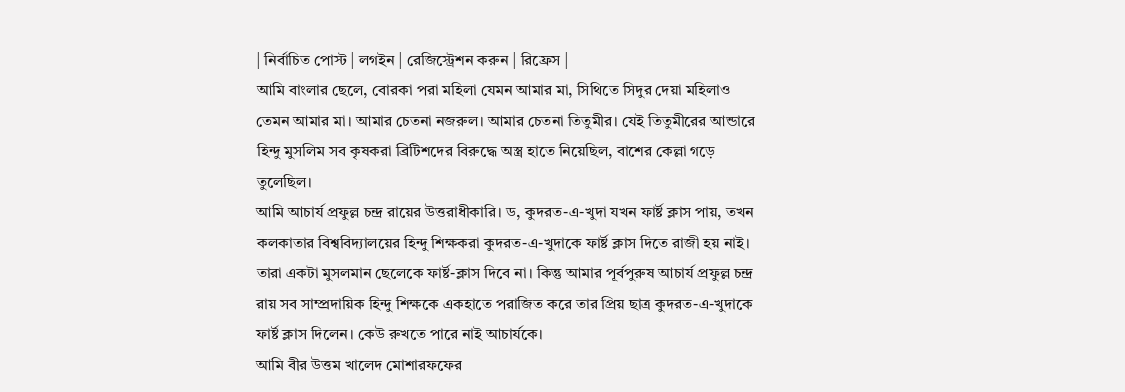| নির্বাচিত পোস্ট | লগইন | রেজিস্ট্রেশন করুন | রিফ্রেস |
আমি বাংলার ছেলে, বোরকা পরা মহিলা যেমন আমার মা, সিথিতে সিদুর দেয়া মহিলাও তেমন আমার মা। আমার চেতনা নজরুল। আমার চেতনা তিতুমীর। যেই তিতুমীরের আন্ডারে হিন্দু মুসলিম সব কৃষকরা ব্রিটিশদের বিরুদ্ধে অস্ত্র হাতে নিয়েছিল, বাশের কেল্লা গড়ে তুলেছিল।
আমি আচার্য প্রফুল্ল চন্দ্র রায়ের উত্তরাধীকারি। ড, কুদরত-এ-খুদা যখন ফার্ষ্ট ক্লাস পায়, তখন কলকাতার বিশ্ববিদ্যালয়ের হিন্দু শিক্ষকরা কুদরত-এ-খুদাকে ফার্ষ্ট ক্লাস দিতে রাজী হয় নাই। তারা একটা মুসলমান ছেলেকে ফার্ষ্ট-ক্লাস দিবে না। কিন্তু আমার পূর্বপুরুষ আচার্য প্রফুল্ল চন্দ্র রায় সব সাম্প্রদায়িক হিন্দু শিক্ষকে একহাতে পরাজিত করে তার প্রিয় ছাত্র কুদরত-এ-খুদাকে ফার্ষ্ট ক্লাস দিলেন। কেউ রুখতে পারে নাই আচার্যকে।
আমি বীর উত্তম খালেদ মোশারফফের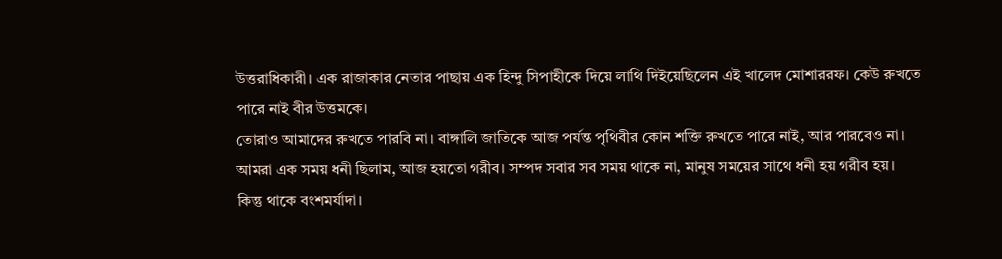উত্তরাধিকারী। এক রাজাকার নেতার পাছায় এক হিন্দু সিপাহীকে দিয়ে লাথি দিইয়েছিলেন এই খালেদ মোশাররফ। কেউ রুখতে পারে নাই বীর উত্তমকে।
তোরাও আমাদের রুখতে পারবি না। বাঙ্গালি জাতিকে আজ পর্যন্ত পৃথিবীর কোন শক্তি রুখতে পারে নাই, আর পারবেও না।
আমরা এক সময় ধনী ছিলাম, আজ হয়তো গরীব। সম্পদ সবার সব সময় থাকে না, মানুষ সময়ের সাথে ধনী হয় গরীব হয়। কিন্তু থাকে বংশমর্যাদা।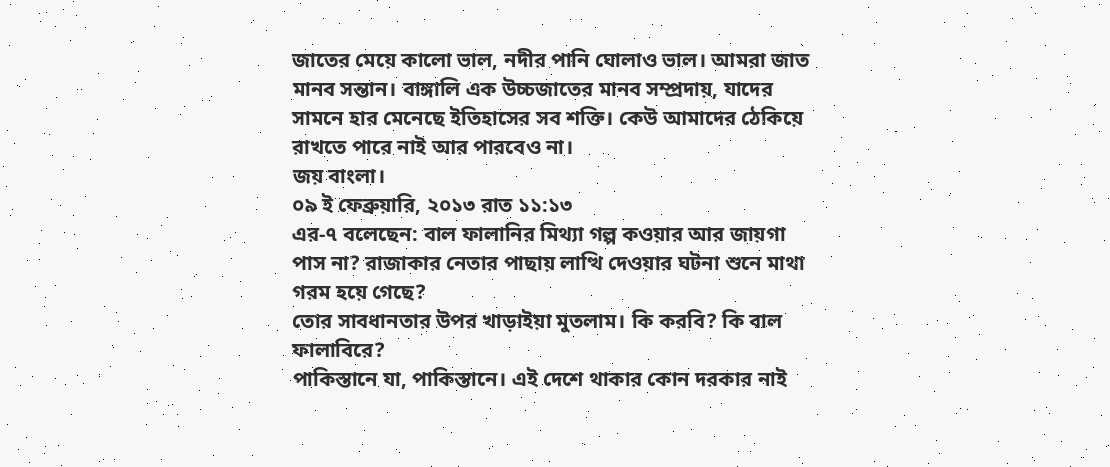জাতের মেয়ে কালো ভাল, নদীর পানি ঘোলাও ভাল। আমরা জাত মানব সন্তান। বাঙ্গালি এক উচ্চজাতের মানব সম্প্রদায়, যাদের সামনে হার মেনেছে ইতিহাসের সব শক্তি। কেউ আমাদের ঠেকিয়ে রাখতে পারে নাই আর পারবেও না।
জয় বাংলা।
০৯ ই ফেব্রুয়ারি, ২০১৩ রাত ১১:১৩
এর-৭ বলেছেন: বাল ফালানির মিথ্যা গল্প কওয়ার আর জায়গা পাস না? রাজাকার নেতার পাছায় লাত্থি দেওয়ার ঘটনা শুনে মাথা গরম হয়ে গেছে?
তোর সাবধানতার উপর খাড়াইয়া মুতলাম। কি করবি? কি বাল ফালাবিরে?
পাকিস্তানে যা, পাকিস্তানে। এই দেশে থাকার কোন দরকার নাই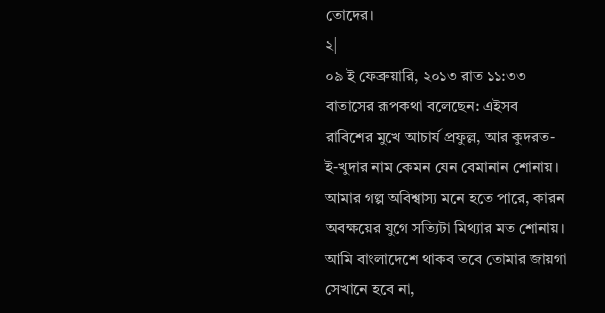তোদের।
২|
০৯ ই ফেব্রুয়ারি, ২০১৩ রাত ১১:৩৩
বাতাসের রূপকথা বলেছেন: এইসব রাবিশের মুখে আচার্য প্রফুল্ল, আর কুদরত-ই-খুদার নাম কেমন যেন বেমানান শোনায়। আমার গল্প অবিশ্বাস্য মনে হতে পারে, কারন অবক্ষয়ের যুগে সত্যিটা মিথ্যার মত শোনায়।
আমি বাংলাদেশে থাকব তবে তোমার জায়গা সেখানে হবে না,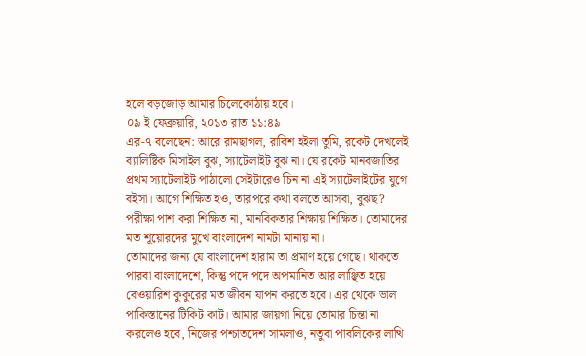হলে বড়জোড় আমার চিলেকোঠায় হবে।
০৯ ই ফেব্রুয়ারি, ২০১৩ রাত ১১:৪৯
এর-৭ বলেছেন: আরে রামছাগল, রাবিশ হইলা তুমি, রকেট দেখলেই ব্যালিষ্টিক মিসাইল বুঝ, স্যাটেলাইট বুঝ না। যে রকেট মানবজাতির প্রথম স্যাটেলাইট পাঠালো সেইটারেও চিন না এই স্যাটেলাইটের যুগে বইসা। আগে শিক্ষিত হও, তারপরে কথা বলতে আসবা, বুঝছ? পরীক্ষা পাশ করা শিক্ষিত না, মানবিকতার শিক্ষায় শিক্ষিত। তোমাদের মত শূয়োরদের মুখে বাংলাদেশ নামটা মানায় না।
তোমাদের জন্য যে বাংলাদেশ হারাম তা প্রমাণ হয়ে গেছে। থাকতে পারবা বাংলাদেশে, কিন্তু পদে পদে অপমানিত আর লাঞ্ছিত হয়ে বেওয়ারিশ কুকুরের মত জীবন যাপন করতে হবে। এর থেকে ভাল পাকিস্তানের টিকিট কাট। আমার জায়গা নিয়ে তোমার চিন্তা না করলেও হবে, নিজের পশ্চাতদেশ সামলাও, নতুবা পাবলিকের লাত্থি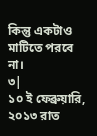কিন্তু একটাও মাটিতে পরবে না।
৩|
১০ ই ফেব্রুয়ারি, ২০১৩ রাত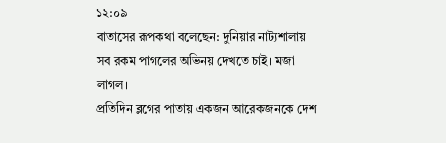১২:০৯
বাতাসের রূপকথা বলেছেন: দুনিয়ার নাট্যশালায় সব রকম পাগলের অভিনয় দেখতে চাই। মজা লাগল।
প্রতিদিন ব্লগের পাতায় একজন আরেকজনকে দেশ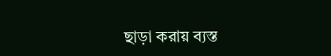ছাড়া করায় ব্যস্ত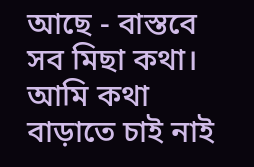আছে - বাস্তবে সব মিছা কথা। আমি কথা বাড়াতে চাই নাই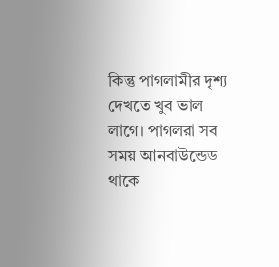কিন্তু পাগলামীর দৃশ্য দেখতে খুব ভাল লাগে। পাগলরা সব সময় আনবাউন্ডেড থাকে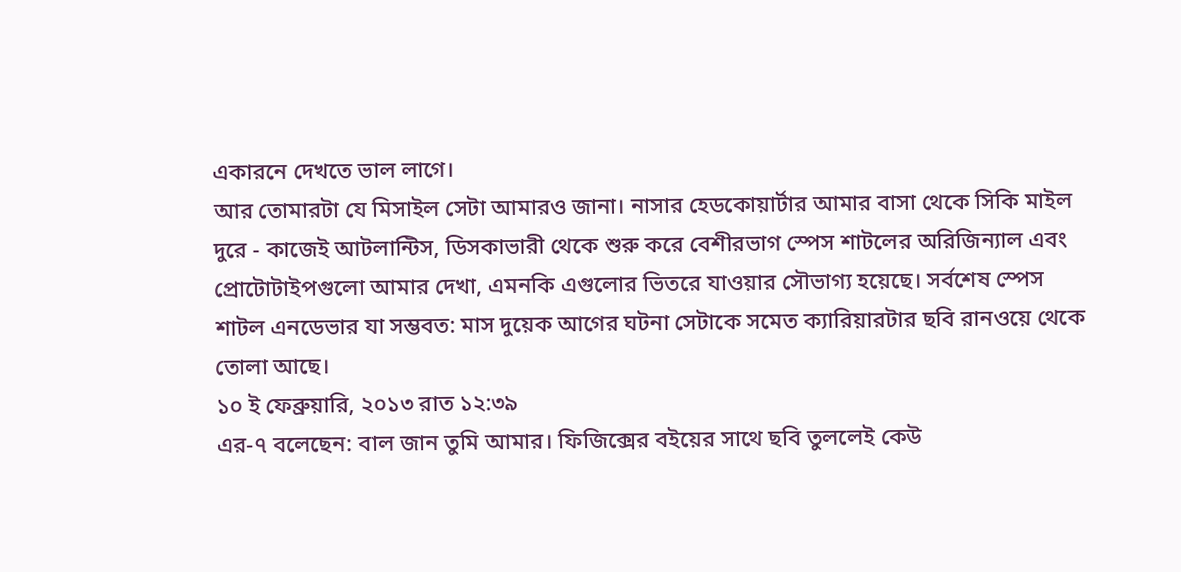একারনে দেখতে ভাল লাগে।
আর তোমারটা যে মিসাইল সেটা আমারও জানা। নাসার হেডকোয়ার্টার আমার বাসা থেকে সিকি মাইল দুরে - কাজেই আটলান্টিস, ডিসকাভারী থেকে শুরু করে বেশীরভাগ স্পেস শাটলের অরিজিন্যাল এবং প্রোটোটাইপগুলো আমার দেখা, এমনকি এগুলোর ভিতরে যাওয়ার সৌভাগ্য হয়েছে। সর্বশেষ স্পেস শাটল এনডেভার যা সম্ভবত: মাস দুয়েক আগের ঘটনা সেটাকে সমেত ক্যারিয়ারটার ছবি রানওয়ে থেকে তোলা আছে।
১০ ই ফেব্রুয়ারি, ২০১৩ রাত ১২:৩৯
এর-৭ বলেছেন: বাল জান তুমি আমার। ফিজিক্সের বইয়ের সাথে ছবি তুললেই কেউ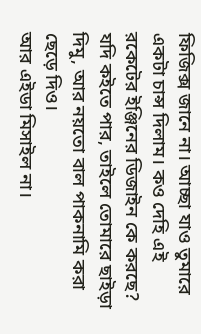ফিজিক্স জানে না। আচ্ছা যাও তুমারে একটা চান্স দিলাম। কও দেহি এই রকেটের ইঞ্জিনের ডিজাইন কে করছে? যদি কইতে পার, তাইলে তোমারে ছাইড়া দিমু, আর নয়তো বাল পাকনামি করা ছেড়ে দিও।
আর এইডা মিসাইল না।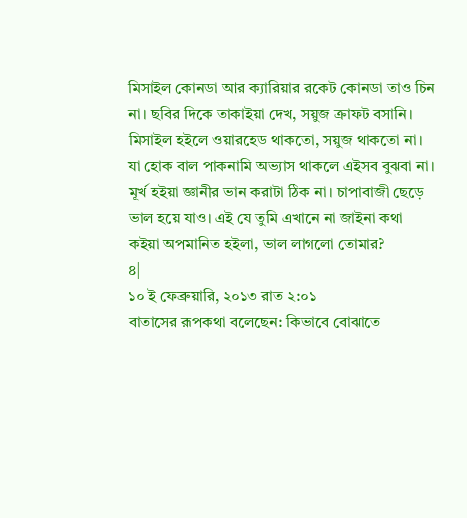মিসাইল কোনডা আর ক্যারিয়ার রকেট কোনডা তাও চিন না। ছবির দিকে তাকাইয়া দেখ, সয়ুজ ক্রাফট বসানি। মিসাইল হইলে ওয়ারহেড থাকতো, সয়ুজ থাকতো না। যা হোক বাল পাকনামি অভ্যাস থাকলে এইসব বুঝবা না। মূর্খ হইয়া জ্ঞানীর ভান করাটা ঠিক না। চাপাবাজী ছেড়ে ভাল হয়ে যাও। এই যে তুমি এখানে না জাইনা কথা কইয়া অপমানিত হইলা, ভাল লাগলো তোমার?
৪|
১০ ই ফেব্রুয়ারি, ২০১৩ রাত ২:০১
বাতাসের রূপকথা বলেছেন: কিভাবে বোঝাতে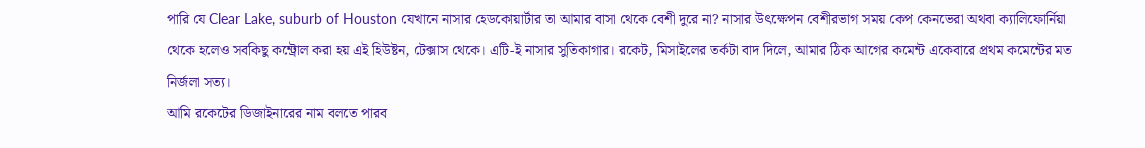পারি যে Clear Lake, suburb of Houston যেখানে নাসার হেডকোয়ার্টার তা আমার বাসা থেকে বেশী দুরে না? নাসার উৎক্ষেপন বেশীরভাগ সময় কেপ কেনভেরা অথবা ক্যালিফোর্নিয়া থেকে হলেও সবকিছু কন্ট্রোল করা হয় এই হিউষ্টন, টেক্সাস থেকে। এটি-ই নাসার সুতিকাগার। রকেট, মিসাইলের তর্কটা বাদ দিলে, আমার ঠিক আগের কমেন্ট একেবারে প্রথম কমেন্টের মত নির্জলা সত্য।
আমি রকেটের ডিজাইনারের নাম বলতে পারব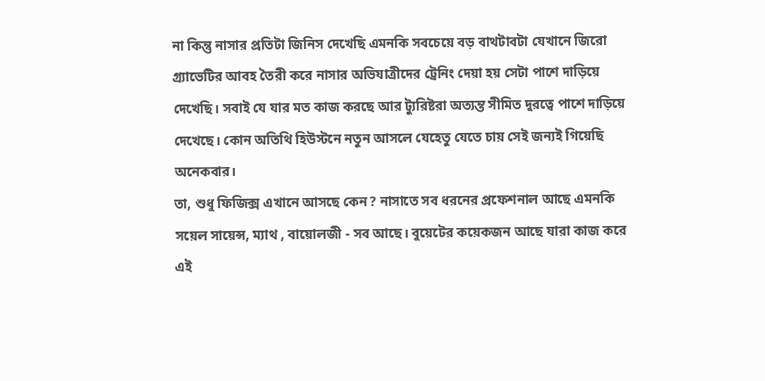না কিন্তু নাসার প্রতিটা জিনিস দেখেছি এমনকি সবচেয়ে বড় বাথটাবটা যেখানে জিরো গ্র্যাভেটির আবহ তৈরী করে নাসার অভিযাত্রীদের ট্রেনিং দেয়া হয় সেটা পাশে দাড়িয়ে দেখেছি। সবাই যে যার মত কাজ করছে আর ট্যুরিষ্টরা অত্যন্ত সীমিত দুরত্বে পাশে দাড়িয়ে দেখেছে। কোন অতিথি হিউস্টনে নতুন আসলে যেহেতু যেতে চায় সেই জন্যই গিয়েছি অনেকবার।
তা, শুধু ফিজিক্স এখানে আসছে কেন? নাসাতে সব ধরনের প্রফেশনাল আছে এমনকি সয়েল সায়েন্স, ম্যাথ , বায়োলজী - সব আছে। বুয়েটের কয়েকজন আছে যারা কাজ করে এই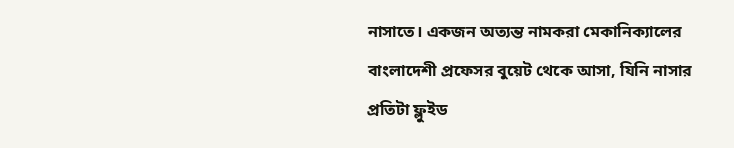নাসাতে। একজন অত্যন্ত নামকরা মেকানিক্যালের বাংলাদেশী প্রফেসর বুয়েট থেকে আসা, যিনি নাসার প্রতিটা ফ্লুইড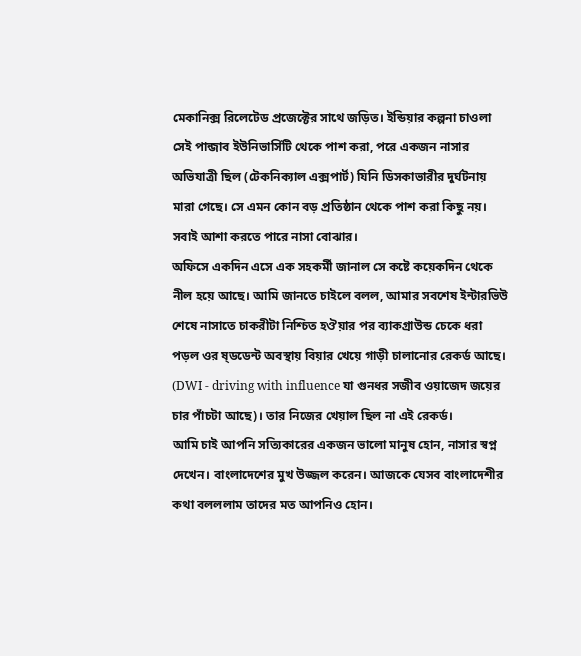মেকানিক্স রিলেটেড প্রজেক্টের সাথে জড়িত। ইন্ডিয়ার কল্পনা চাওলা সেই পান্জাব ইউনিভার্সিটি থেকে পাশ করা, পরে একজন নাসার অভিযাত্রী ছিল (টেকনিক্যাল এক্সপার্ট) যিনি ডিসকাভারীর দুর্ঘটনায় মারা গেছে। সে এমন কোন বড় প্রতিষ্ঠান থেকে পাশ করা কিছু নয়। সবাই আশা করতে পারে নাসা বোঝার।
অফিসে একদিন এসে এক সহকর্মী জানাল সে কষ্টে কয়েকদিন থেকে নীল হয়ে আছে। আমি জানতে চাইলে বলল, আমার সবশেষ ইন্টারভিউ শেষে নাসাতে চাকরীটা নিশ্চিত হঔয়ার পর ব্যাকগ্রাউন্ড চেকে ধরা পড়ল ওর ষ্ডডেন্ট অবস্থায় বিয়ার খেয়ে গাড়ী চালানোর রেকর্ড আছে। (DWI - driving with influence যা গুনধর সজীব ওয়াজেদ জয়ের চার পাঁচটা আছে)। তার নিজের খেয়াল ছিল না এই রেকর্ড।
আমি চাই আপনি সত্যিকারের একজন ভালো মানুষ হোন, নাসার স্বপ্ন দেখেন। বাংলাদেশের মুখ উজ্জল করেন। আজকে যেসব বাংলাদেশীর কথা বলললাম তাদের মত আপনিও হোন।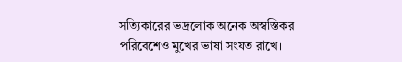সত্যিকারের ভদ্রলোক অনেক অস্বস্তিকর পরিবেশেও মুখের ভাষা সংযত রাখে।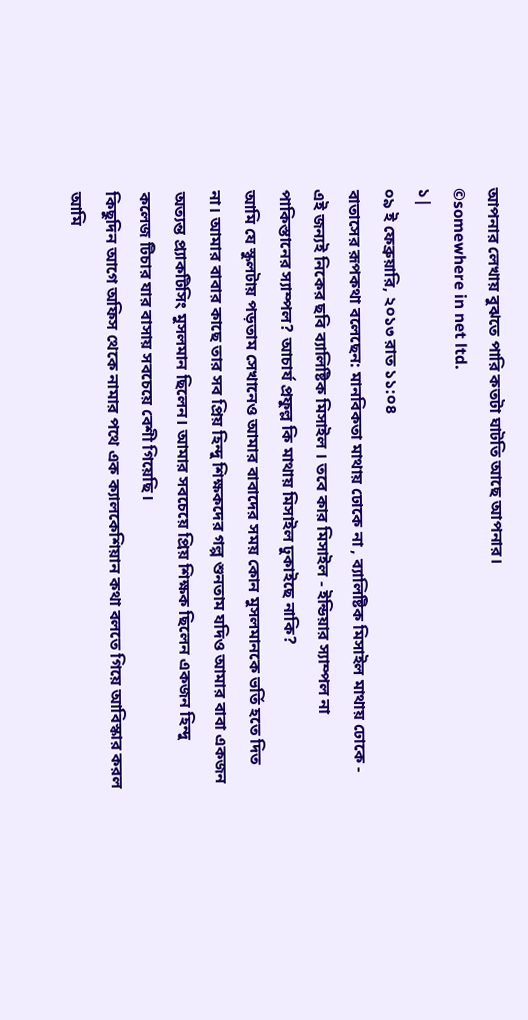আপনার লেখায় বুঝতে পারি কতটা ঘাটতি আছে আপনার।
©somewhere in net ltd.
১|
০৯ ই ফেব্রুয়ারি, ২০১৩ রাত ১১:০৪
বাতাসের রূপকথা বলেছেন: মানবিকতা মাথায় ঢোকে না , ব্যালিষ্টিক মিসাইল মাথায় ঢোকে - এই জন্যই নিকের ছবি ব্যালিষ্টিক মিসাইল । তবে কার মিসাইল - ইন্ডিয়ার স্যাম্পল না পাকিস্তানের স্যাম্পল? আচার্য প্রফুল্ল কি মাথায় মিসাইল ঢুকাইছে নাকি?
আমি যে স্কুলটায় পড়তাম সেখানেও আমার বাবাদের সময় কোন মুসলমানকে ভর্তি হতে দিত না। আমার বাবার কাছে তার সব প্রিয় হিন্দু শিক্ষকদের গল্প শুনতাম যদিও আমার বাবা একজন অত্যন্ত প্র্যাকটিসিং মুসলমান ছিলেন। আমার সবচেয়ে প্রিয় শিক্ষক ছিলেন একজন হিন্দু কলেজ টিচার যার বাসায় সবচেয়ে বেশী গিয়েছি।
কিছুদিন আগে অফিস থেকে নামার পথে এক ক্যালকেশিয়ান কথা বলতে গিয়ে আবিস্কার করল আমি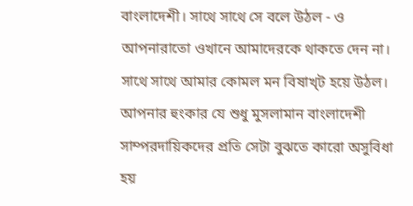বাংলাদেশী। সাথে সাথে সে বলে উঠল - ও আপনারাতো ওখানে আমাদেরকে থাকতে দেন না। সাথে সাথে আমার কোমল মন বিষাখ্ট হয়ে উঠল।
আপনার হুংকার যে শুধু মুসলামান বাংলাদেশী সাম্পরদায়িকদের প্রতি সেটা বুঝতে কারো অসুবিধা হয়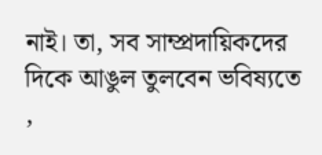নাই। তা, সব সাম্প্রদায়িকদের দিকে আঙুল তুলবেন ভবিষ্যতে ,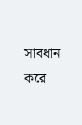সাবধান করে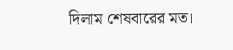দিলাম শেষবারের মত।